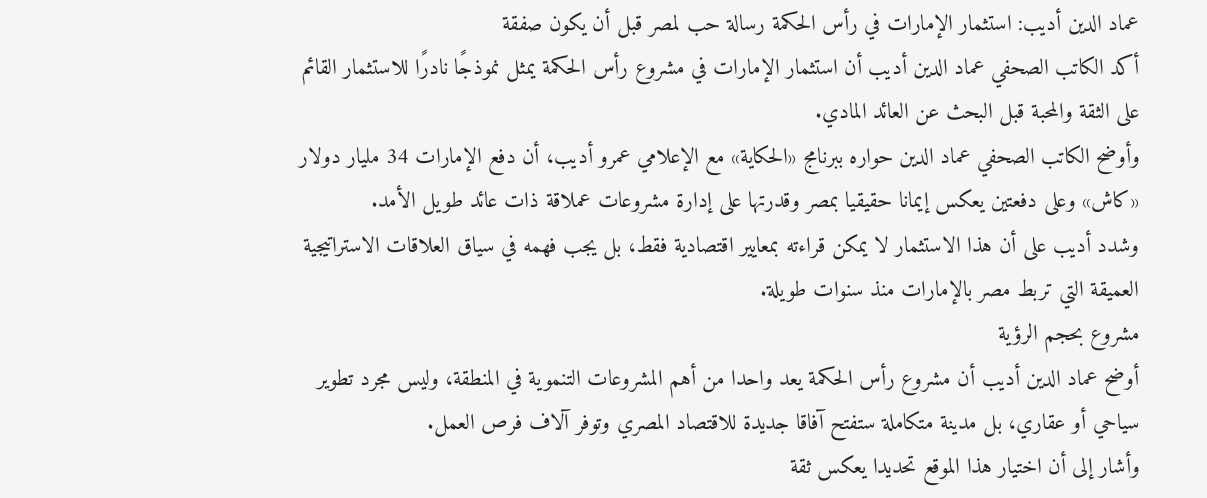عماد الدين أديب: استثمار الإمارات في رأس الحكمة رسالة حب لمصر قبل أن يكون صفقة
أكد الكاتب الصحفي عماد الدين أديب أن استثمار الإمارات في مشروع رأس الحكمة يمثل نموذجًا نادرًا للاستثمار القائم على الثقة والمحبة قبل البحث عن العائد المادي.
وأوضح الكاتب الصحفي عماد الدين حواره ببرنامج «الحكاية» مع الإعلامي عمرو أديب، أن دفع الإمارات 34 مليار دولار «كاش» وعلى دفعتين يعكس إيمانا حقيقيا بمصر وقدرتها على إدارة مشروعات عملاقة ذات عائد طويل الأمد.
وشدد أديب على أن هذا الاستثمار لا يمكن قراءته بمعايير اقتصادية فقط، بل يجب فهمه في سياق العلاقات الاستراتيجية العميقة التي تربط مصر بالإمارات منذ سنوات طويلة.
مشروع بحجم الرؤية
أوضح عماد الدين أديب أن مشروع رأس الحكمة يعد واحدا من أهم المشروعات التنموية في المنطقة، وليس مجرد تطوير سياحي أو عقاري، بل مدينة متكاملة ستفتح آفاقا جديدة للاقتصاد المصري وتوفر آلاف فرص العمل.
وأشار إلى أن اختيار هذا الموقع تحديدا يعكس ثقة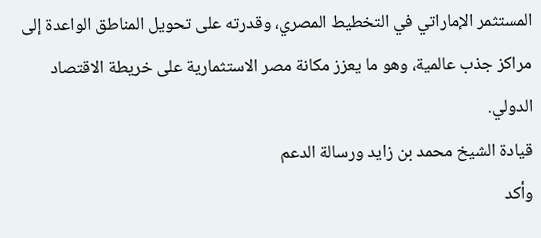المستثمر الإماراتي في التخطيط المصري، وقدرته على تحويل المناطق الواعدة إلى مراكز جذب عالمية، وهو ما يعزز مكانة مصر الاستثمارية على خريطة الاقتصاد الدولي.
قيادة الشيخ محمد بن زايد ورسالة الدعم
وأكد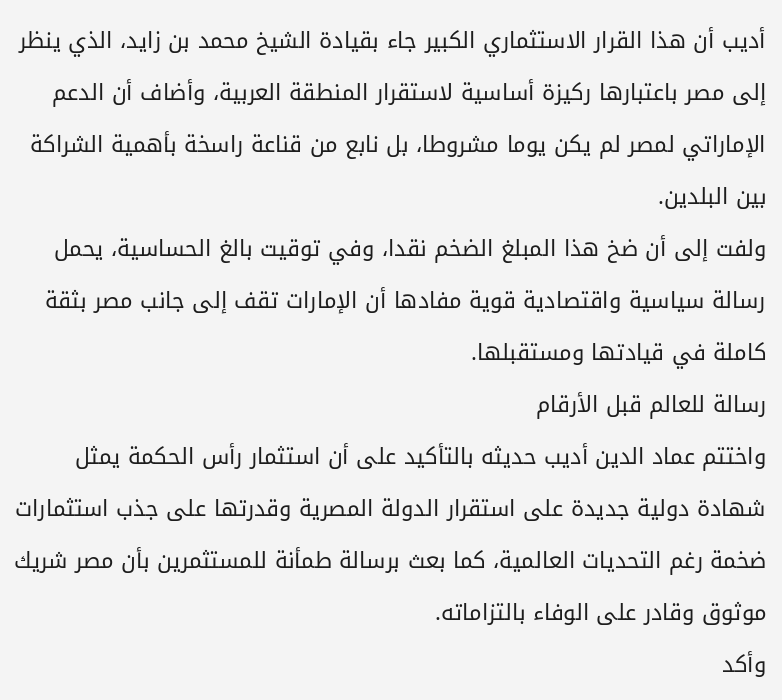أديب أن هذا القرار الاستثماري الكبير جاء بقيادة الشيخ محمد بن زايد، الذي ينظر إلى مصر باعتبارها ركيزة أساسية لاستقرار المنطقة العربية، وأضاف أن الدعم الإماراتي لمصر لم يكن يوما مشروطا، بل نابع من قناعة راسخة بأهمية الشراكة بين البلدين.
ولفت إلى أن ضخ هذا المبلغ الضخم نقدا، وفي توقيت بالغ الحساسية، يحمل رسالة سياسية واقتصادية قوية مفادها أن الإمارات تقف إلى جانب مصر بثقة كاملة في قيادتها ومستقبلها.
رسالة للعالم قبل الأرقام
واختتم عماد الدين أديب حديثه بالتأكيد على أن استثمار رأس الحكمة يمثل شهادة دولية جديدة على استقرار الدولة المصرية وقدرتها على جذب استثمارات ضخمة رغم التحديات العالمية، كما بعث برسالة طمأنة للمستثمرين بأن مصر شريك موثوق وقادر على الوفاء بالتزاماته.
وأكد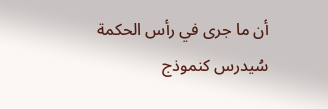أن ما جرى في رأس الحكمة سُيدرس كنموذج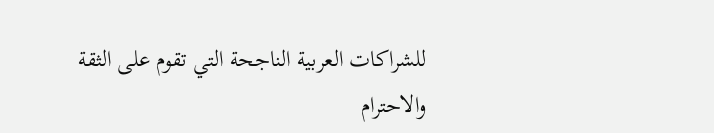للشراكات العربية الناجحة التي تقوم على الثقة والاحترام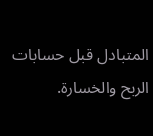المتبادل قبل حسابات الربح والخسارة.